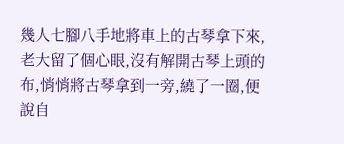幾人七腳八手地將車上的古琴拿下來,老大留了個心眼,沒有解開古琴上頭的布,悄悄將古琴拿到一旁,繞了一圈,便說自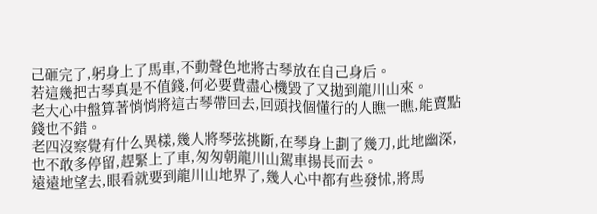己砸完了,躬身上了馬車,不動聲色地將古琴放在自己身后。
若這幾把古琴真是不值錢,何必要費盡心機毀了又拋到龍川山來。
老大心中盤算著悄悄將這古琴帶回去,回頭找個懂行的人瞧一瞧,能賣點錢也不錯。
老四沒察覺有什么異樣,幾人將琴弦挑斷,在琴身上劃了幾刀,此地幽深,也不敢多停留,趕緊上了車,匆匆朝龍川山駕車揚長而去。
遠遠地望去,眼看就要到龍川山地界了,幾人心中都有些發怵,將馬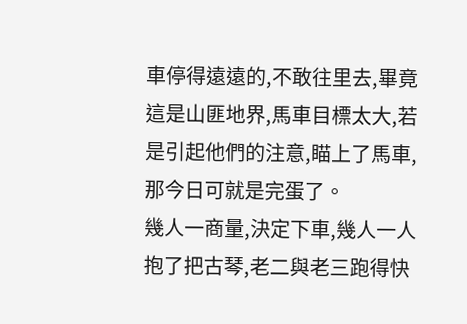車停得遠遠的,不敢往里去,畢竟這是山匪地界,馬車目標太大,若是引起他們的注意,瞄上了馬車,那今日可就是完蛋了。
幾人一商量,決定下車,幾人一人抱了把古琴,老二與老三跑得快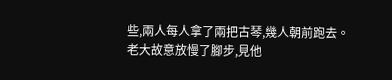些,兩人每人拿了兩把古琴,幾人朝前跑去。
老大故意放慢了腳步,見他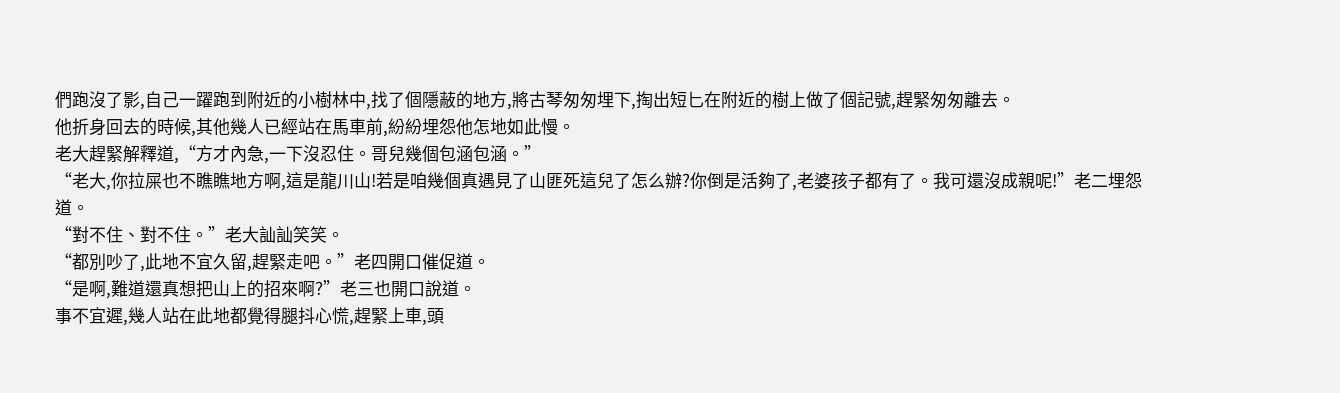們跑沒了影,自己一躍跑到附近的小樹林中,找了個隱蔽的地方,將古琴匆匆埋下,掏出短匕在附近的樹上做了個記號,趕緊匆匆離去。
他折身回去的時候,其他幾人已經站在馬車前,紛紛埋怨他怎地如此慢。
老大趕緊解釋道,“方才內急,一下沒忍住。哥兒幾個包涵包涵。”
“老大,你拉屎也不瞧瞧地方啊,這是龍川山!若是咱幾個真遇見了山匪死這兒了怎么辦?你倒是活夠了,老婆孩子都有了。我可還沒成親呢!”老二埋怨道。
“對不住、對不住。”老大訕訕笑笑。
“都別吵了,此地不宜久留,趕緊走吧。”老四開口催促道。
“是啊,難道還真想把山上的招來啊?”老三也開口說道。
事不宜遲,幾人站在此地都覺得腿抖心慌,趕緊上車,頭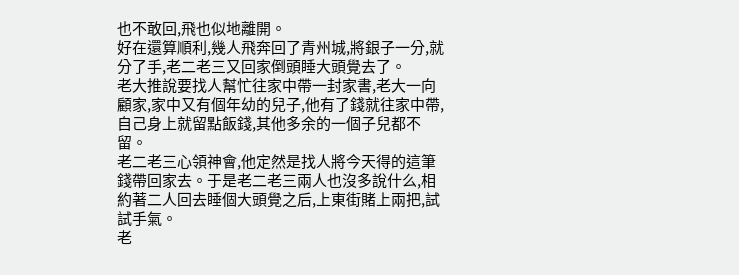也不敢回,飛也似地離開。
好在還算順利,幾人飛奔回了青州城,將銀子一分,就分了手,老二老三又回家倒頭睡大頭覺去了。
老大推說要找人幫忙往家中帶一封家書,老大一向顧家,家中又有個年幼的兒子,他有了錢就往家中帶,自己身上就留點飯錢,其他多余的一個子兒都不留。
老二老三心領神會,他定然是找人將今天得的這筆錢帶回家去。于是老二老三兩人也沒多說什么,相約著二人回去睡個大頭覺之后,上東街賭上兩把,試試手氣。
老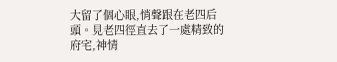大留了個心眼,悄聲跟在老四后頭。見老四徑直去了一處精致的府宅,神情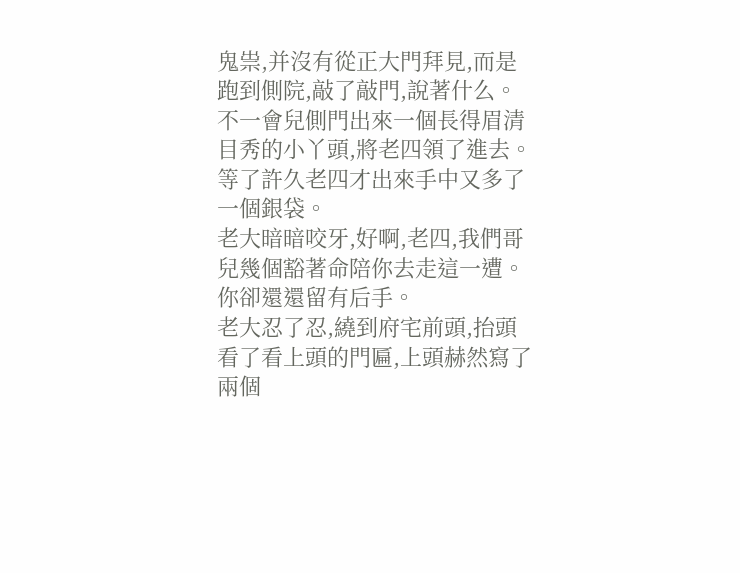鬼祟,并沒有從正大門拜見,而是跑到側院,敲了敲門,說著什么。
不一會兒側門出來一個長得眉清目秀的小丫頭,將老四領了進去。等了許久老四才出來手中又多了一個銀袋。
老大暗暗咬牙,好啊,老四,我們哥兒幾個豁著命陪你去走這一遭。你卻還還留有后手。
老大忍了忍,繞到府宅前頭,抬頭看了看上頭的門匾,上頭赫然寫了兩個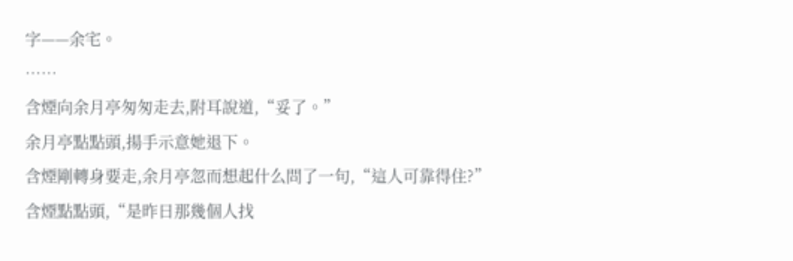字——余宅。
……
含煙向余月亭匆匆走去,附耳說道,“妥了。”
余月亭點點頭,揚手示意她退下。
含煙剛轉身要走,余月亭忽而想起什么問了一句,“這人可靠得住?”
含煙點點頭,“是昨日那幾個人找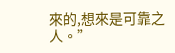來的,想來是可靠之人。”